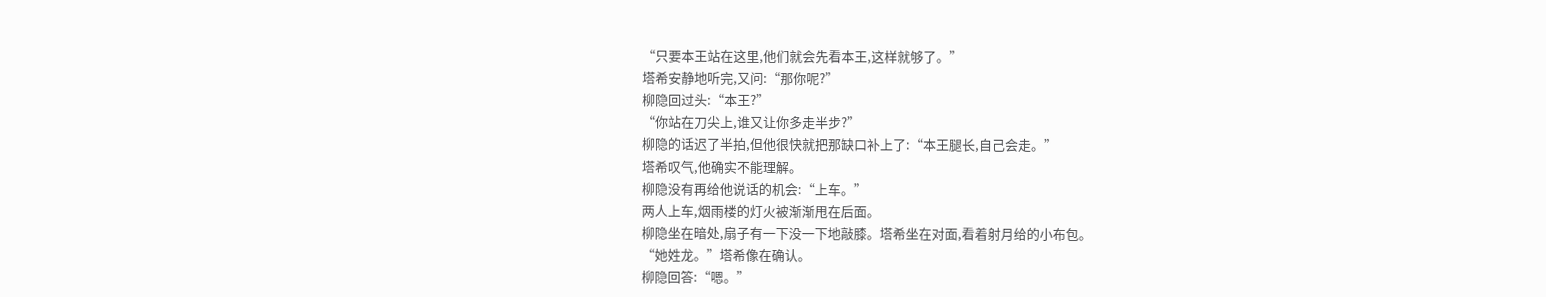“只要本王站在这里,他们就会先看本王,这样就够了。”
塔希安静地听完,又问:“那你呢?”
柳隐回过头:“本王?”
“你站在刀尖上,谁又让你多走半步?”
柳隐的话迟了半拍,但他很快就把那缺口补上了:“本王腿长,自己会走。”
塔希叹气,他确实不能理解。
柳隐没有再给他说话的机会:“上车。”
两人上车,烟雨楼的灯火被渐渐甩在后面。
柳隐坐在暗处,扇子有一下没一下地敲膝。塔希坐在对面,看着射月给的小布包。
“她姓龙。”塔希像在确认。
柳隐回答:“嗯。”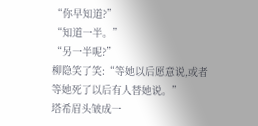“你早知道?”
“知道一半。”
“另一半呢?”
柳隐笑了笑:“等她以后愿意说,或者等她死了以后有人替她说。”
塔希眉头皱成一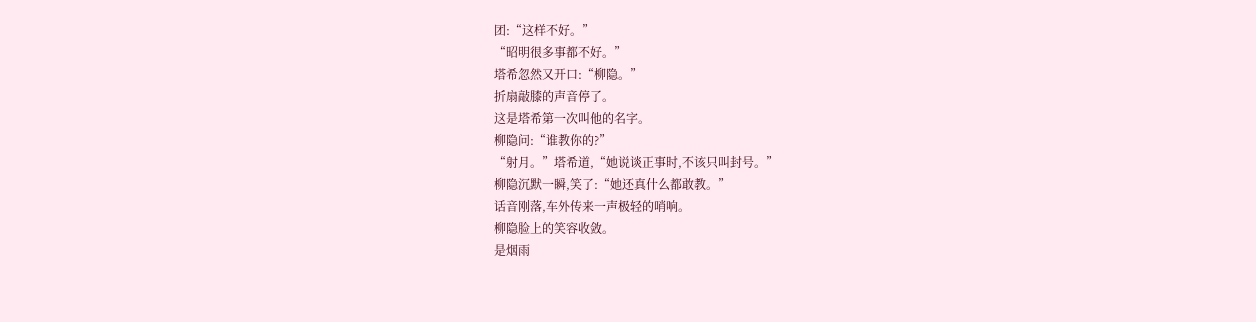团:“这样不好。”
“昭明很多事都不好。”
塔希忽然又开口:“柳隐。”
折扇敲膝的声音停了。
这是塔希第一次叫他的名字。
柳隐问:“谁教你的?”
“射月。”塔希道,“她说谈正事时,不该只叫封号。”
柳隐沉默一瞬,笑了:“她还真什么都敢教。”
话音刚落,车外传来一声极轻的哨响。
柳隐脸上的笑容收敛。
是烟雨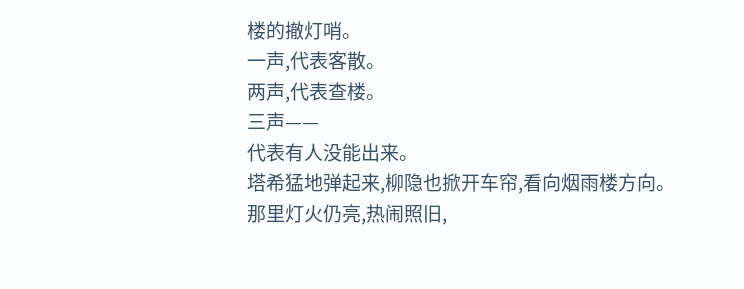楼的撤灯哨。
一声,代表客散。
两声,代表查楼。
三声——
代表有人没能出来。
塔希猛地弹起来,柳隐也掀开车帘,看向烟雨楼方向。
那里灯火仍亮,热闹照旧,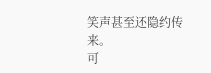笑声甚至还隐约传来。
可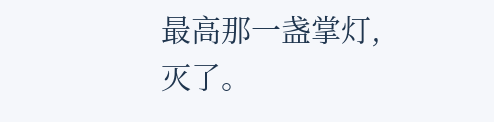最高那一盏掌灯,灭了。